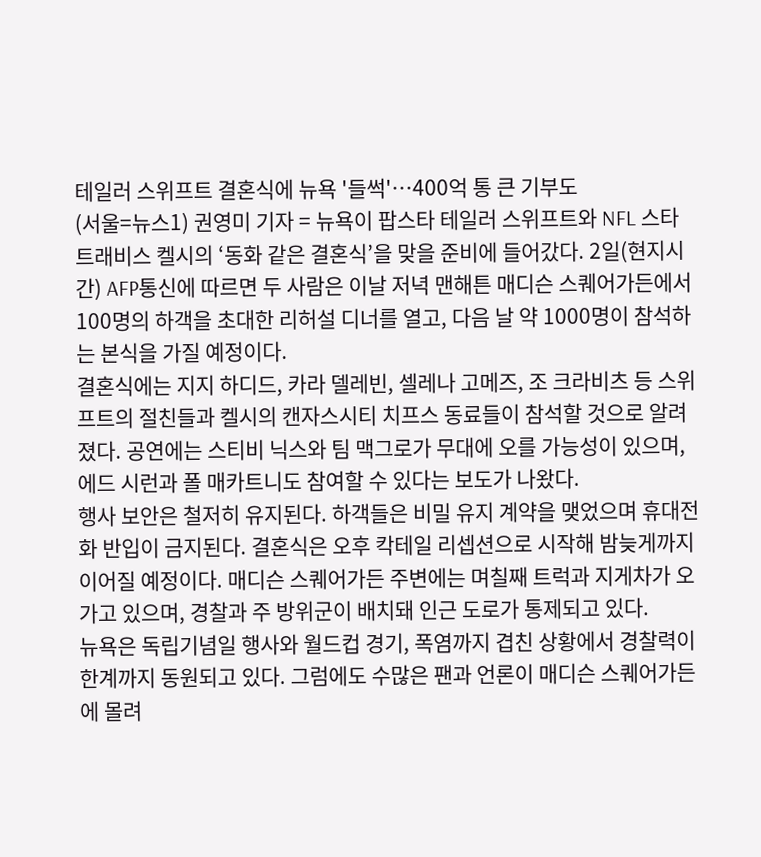테일러 스위프트 결혼식에 뉴욕 '들썩'…400억 통 큰 기부도
(서울=뉴스1) 권영미 기자 = 뉴욕이 팝스타 테일러 스위프트와 NFL 스타 트래비스 켈시의 ‘동화 같은 결혼식’을 맞을 준비에 들어갔다. 2일(현지시간) AFP통신에 따르면 두 사람은 이날 저녁 맨해튼 매디슨 스퀘어가든에서 100명의 하객을 초대한 리허설 디너를 열고, 다음 날 약 1000명이 참석하는 본식을 가질 예정이다.
결혼식에는 지지 하디드, 카라 델레빈, 셀레나 고메즈, 조 크라비츠 등 스위프트의 절친들과 켈시의 캔자스시티 치프스 동료들이 참석할 것으로 알려졌다. 공연에는 스티비 닉스와 팀 맥그로가 무대에 오를 가능성이 있으며, 에드 시런과 폴 매카트니도 참여할 수 있다는 보도가 나왔다.
행사 보안은 철저히 유지된다. 하객들은 비밀 유지 계약을 맺었으며 휴대전화 반입이 금지된다. 결혼식은 오후 칵테일 리셉션으로 시작해 밤늦게까지 이어질 예정이다. 매디슨 스퀘어가든 주변에는 며칠째 트럭과 지게차가 오가고 있으며, 경찰과 주 방위군이 배치돼 인근 도로가 통제되고 있다.
뉴욕은 독립기념일 행사와 월드컵 경기, 폭염까지 겹친 상황에서 경찰력이 한계까지 동원되고 있다. 그럼에도 수많은 팬과 언론이 매디슨 스퀘어가든에 몰려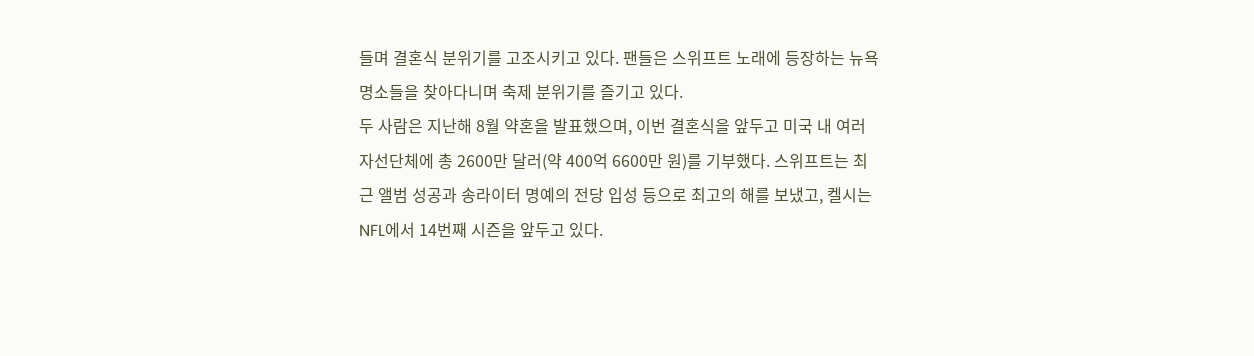들며 결혼식 분위기를 고조시키고 있다. 팬들은 스위프트 노래에 등장하는 뉴욕 명소들을 찾아다니며 축제 분위기를 즐기고 있다.
두 사람은 지난해 8월 약혼을 발표했으며, 이번 결혼식을 앞두고 미국 내 여러 자선단체에 총 2600만 달러(약 400억 6600만 원)를 기부했다. 스위프트는 최근 앨범 성공과 송라이터 명예의 전당 입성 등으로 최고의 해를 보냈고, 켈시는 NFL에서 14번째 시즌을 앞두고 있다.